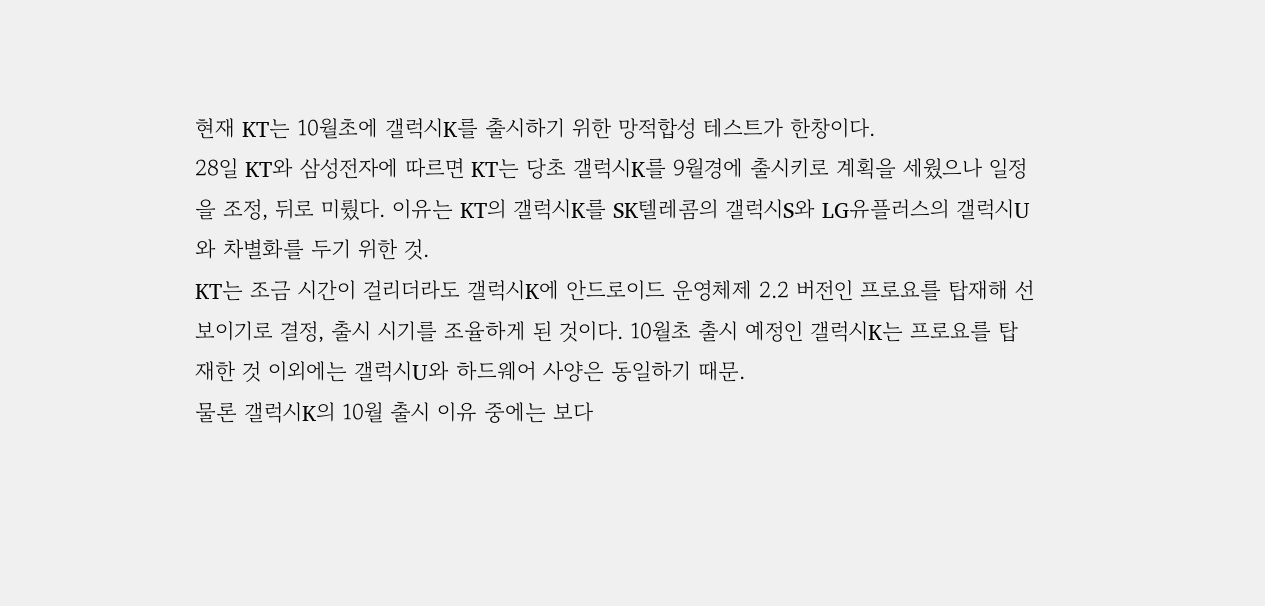현재 KT는 10월초에 갤럭시K를 출시하기 위한 망적합성 테스트가 한창이다.
28일 KT와 삼성전자에 따르면 KT는 당초 갤럭시K를 9월경에 출시키로 계획을 세웠으나 일정을 조정, 뒤로 미뤘다. 이유는 KT의 갤럭시K를 SK텔레콤의 갤럭시S와 LG유플러스의 갤럭시U와 차별화를 두기 위한 것.
KT는 조금 시간이 걸리더라도 갤럭시K에 안드로이드 운영체제 2.2 버전인 프로요를 탑재해 선보이기로 결정, 출시 시기를 조율하게 된 것이다. 10월초 출시 예정인 갤럭시K는 프로요를 탑재한 것 이외에는 갤럭시U와 하드웨어 사양은 동일하기 때문.
물론 갤럭시K의 10월 출시 이유 중에는 보다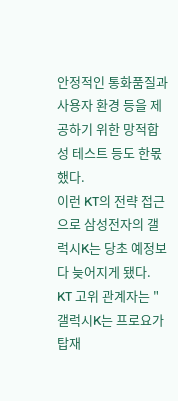안정적인 통화품질과 사용자 환경 등을 제공하기 위한 망적합성 테스트 등도 한몫했다.
이런 KT의 전략 접근으로 삼성전자의 갤럭시K는 당초 예정보다 늦어지게 됐다.
KT 고위 관계자는 "갤럭시K는 프로요가 탑재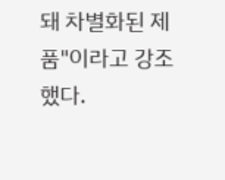돼 차별화된 제품"이라고 강조했다.